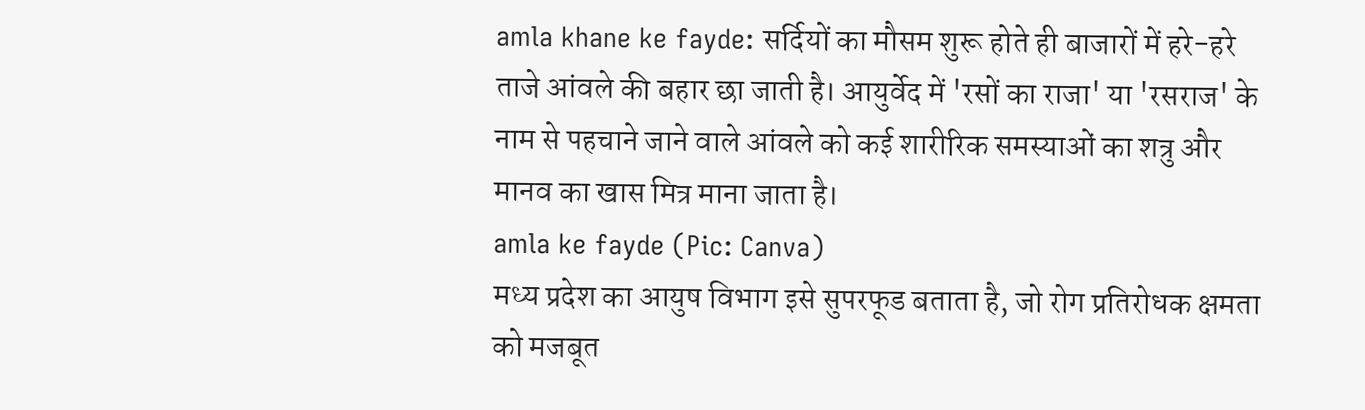amla khane ke fayde: सर्दियों का मौसम शुरू होते ही बाजारों में हरे-हरे ताजे आंवले की बहार छा जाती है। आयुर्वेद में 'रसों का राजा' या 'रसराज' के नाम से पहचाने जाने वाले आंवले को कई शारीरिक समस्याओं का शत्रु और मानव का खास मित्र माना जाता है।
amla ke fayde (Pic: Canva)
मध्य प्रदेश का आयुष विभाग इसे सुपरफूड बताता है, जो रोग प्रतिरोधक क्षमता को मजबूत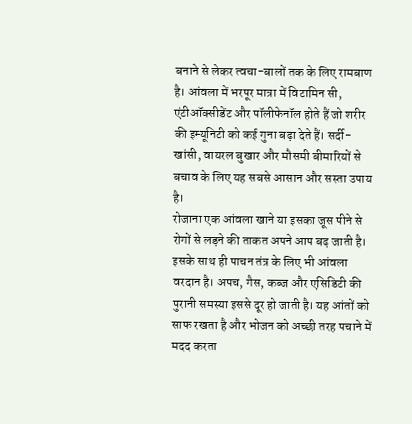बनाने से लेकर त्वचा-बालों तक के लिए रामबाण है। आंवला में भरपूर मात्रा में विटामिन सी, एंटीऑक्सीडेंट और पॉलीफेनॉल होते हैं जो शरीर की इम्यूनिटी को कई गुना बढ़ा देते हैं। सर्दी-खांसी, वायरल बुखार और मौसमी बीमारियों से बचाव के लिए यह सबसे आसान और सस्ता उपाय है।
रोजाना एक आंवला खाने या इसका जूस पीने से रोगों से लड़ने की ताकत अपने आप बढ़ जाती है। इसके साथ ही पाचन तंत्र के लिए भी आंवला वरदान है। अपच, गैस, कब्ज और एसिडिटी की पुरानी समस्या इससे दूर हो जाती है। यह आंतों को साफ रखता है और भोजन को अच्छी तरह पचाने में मदद करता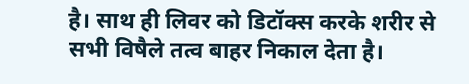है। साथ ही लिवर को डिटॉक्स करके शरीर से सभी विषैले तत्व बाहर निकाल देता है।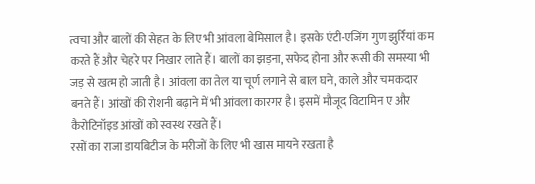त्वचा और बालों की सेहत के लिए भी आंवला बेमिसाल है। इसके एंटी-एजिंग गुण झुर्रियां कम करते हैं और चेहरे पर निखार लाते हैं। बालों का झड़ना, सफेद होना और रूसी की समस्या भी जड़ से खत्म हो जाती है। आंवला का तेल या चूर्ण लगाने से बाल घने, काले और चमकदार बनते हैं। आंखों की रोशनी बढ़ाने में भी आंवला कारगर है। इसमें मौजूद विटामिन ए और कैरोटिनॉइड आंखों को स्वस्थ रखते हैं।
रसों का राजा डायबिटीज के मरीजों के लिए भी खास मायने रखता है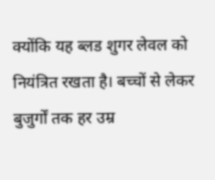क्योंकि यह ब्लड शुगर लेवल को नियंत्रित रखता है। बच्चों से लेकर बुजुर्गों तक हर उम्र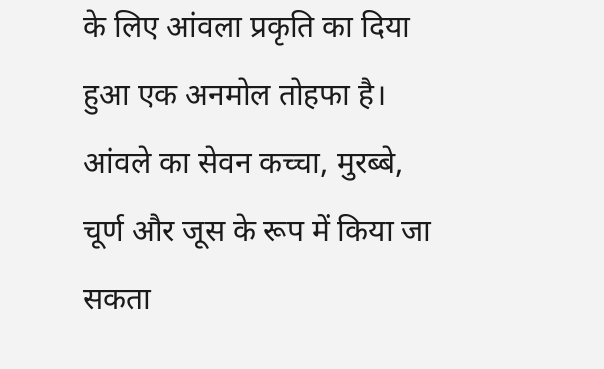के लिए आंवला प्रकृति का दिया हुआ एक अनमोल तोहफा है। आंवले का सेवन कच्चा, मुरब्बे, चूर्ण और जूस के रूप में किया जा सकता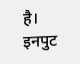है।
इनपुट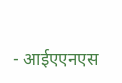- आईएएनएस